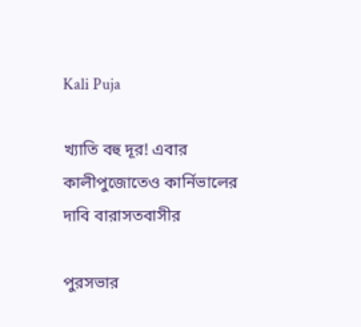Kali Puja

খ্যাতি বহু দূর! এবার কালীপুজোতেও কার্নিভালের দাবি বারাসতবাসীর

পুরসভার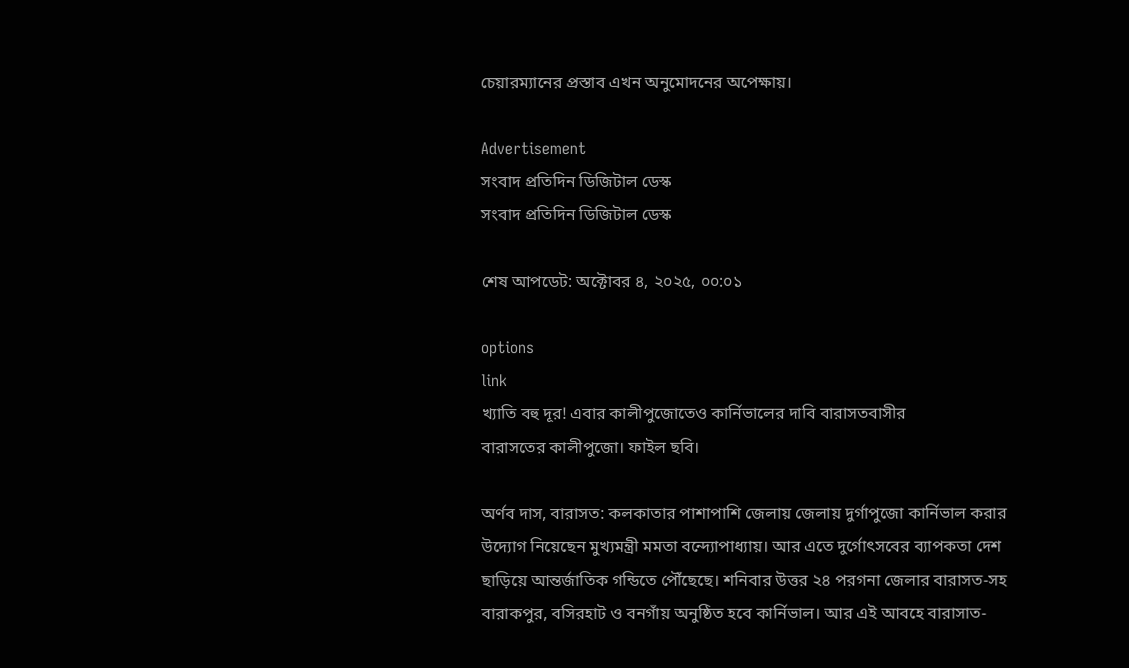চেয়ারম্যানের প্রস্তাব এখন অনুমোদনের অপেক্ষায়।

Advertisement
সংবাদ প্রতিদিন ডিজিটাল ডেস্ক
সংবাদ প্রতিদিন ডিজিটাল ডেস্ক

শেষ আপডেট: অক্টোবর ৪, ২০২৫, ০০:০১

options
link
খ্যাতি বহু দূর! এবার কালীপুজোতেও কার্নিভালের দাবি বারাসতবাসীর
বারাসতের কালীপুজো। ফাইল ছবি।

অর্ণব দাস, বারাসত: কলকাতার পাশাপাশি জেলায় জেলায় দুর্গাপুজো কার্নিভাল করার উদ্যোগ নিয়েছেন মুখ্যমন্ত্রী মমতা বন্দ্যোপাধ্যায়। আর এতে দুর্গোৎসবের ব্যাপকতা দেশ ছাড়িয়ে আন্তর্জাতিক গন্ডিতে পৌঁছেছে। শনিবার উত্তর ২৪ পরগনা জেলার বারাসত-সহ বারাকপুর, বসিরহাট ও বনগাঁয় অনুষ্ঠিত হবে কার্নিভাল। আর এই আবহে বারাসাত-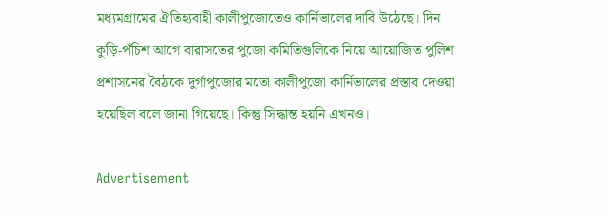মধ্যমগ্রামের ঐতিহ্যবাহী কালীপুজোতেও কার্নিভালের দাবি উঠেছে। দিন কুড়ি-পঁচিশ আগে বারাসতের পুজো কমিতিগুলিকে নিয়ে আয়োজিত পুলিশ প্রশাসনের বৈঠকে দুর্গাপুজোর মতো কালীপুজো কার্নিভালের প্রস্তাব দেওয়া হয়েছিল বলে জানা গিয়েছে। কিন্তু সিদ্ধান্ত হয়নি এখনও।

Advertisement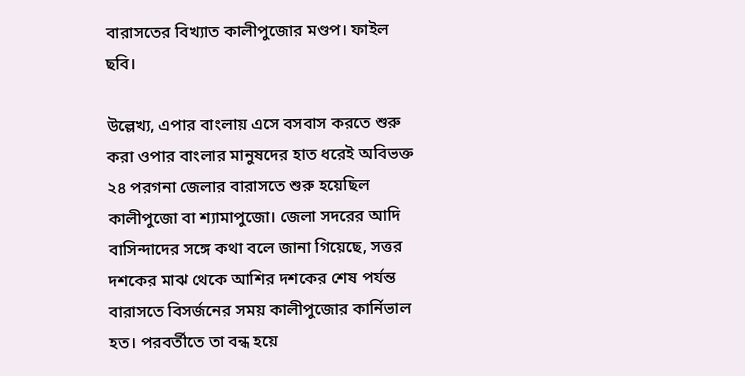বারাসতের বিখ্যাত কালীপুজোর মণ্ডপ। ফাইল ছবি।

উল্লেখ্য, এপার বাংলায় এসে বসবাস করতে শুরু করা ওপার বাংলার মানুষদের হাত ধরেই অবিভক্ত ২৪ পরগনা জেলার বারাসতে শুরু হয়েছিল কালীপুজো বা শ্যামাপুজো। জেলা সদরের আদি বাসিন্দাদের সঙ্গে কথা বলে জানা গিয়েছে, সত্তর দশকের মাঝ থেকে আশির দশকের শেষ পর্যন্ত বারাসতে বিসর্জনের সময় কালীপুজোর কার্নিভাল হত। পরবর্তীতে তা বন্ধ হয়ে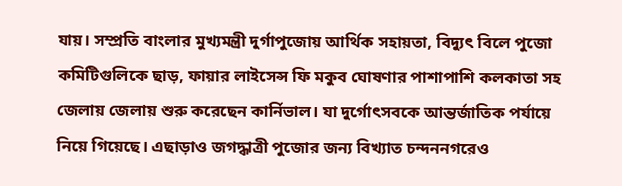যায়। সম্প্রতি বাংলার মুখ্যমন্ত্রী দুর্গাপুজোয় আর্থিক সহায়তা, বিদ্যুৎ বিলে পুজো কমিটিগুলিকে ছাড়, ফায়ার লাইসেন্স ফি মকুব ঘোষণার পাশাপাশি কলকাতা সহ জেলায় জেলায় শুরু করেছেন কার্নিভাল। যা দুর্গোৎসবকে আন্তর্জাতিক পর্যায়ে নিয়ে গিয়েছে। এছাড়াও জগদ্ধাত্রী পুজোর জন্য বিখ্যাত চন্দননগরেও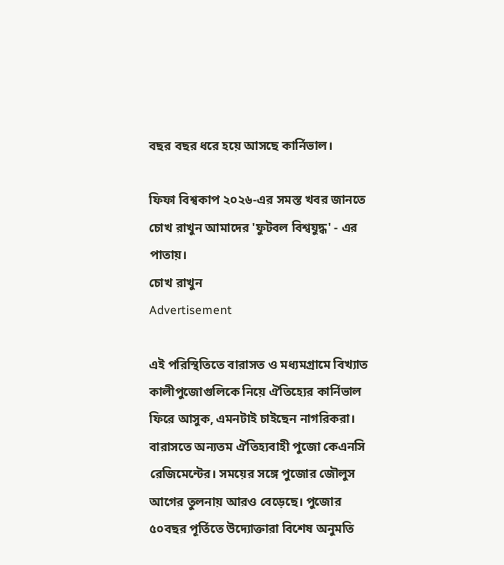বছর বছর ধরে হয়ে আসছে কার্নিভাল।

ফিফা বিশ্বকাপ ২০২৬-এর সমস্ত খবর জানতে চোখ রাখুন আমাদের 'ফুটবল বিশ্বযুদ্ধ' - এর পাতায়।
চোখ রাখুন
Advertisement

এই পরিস্থিতিতে বারাসত ও মধ্যমগ্রামে বিখ্যাত কালীপুজোগুলিকে নিয়ে ঐতিহ্যের কার্নিভাল ফিরে আসুক, এমনটাই চাইছেন নাগরিকরা। বারাসতে অন্যতম ঐতিহ্যবাহী পুজো কেএনসি রেজিমেন্টের। সময়ের সঙ্গে পুজোর জৌলুস আগের তুলনায় আরও বেড়েছে। পুজোর ৫০বছর পূর্তিতে উদ্যোক্তারা বিশেষ অনুমতি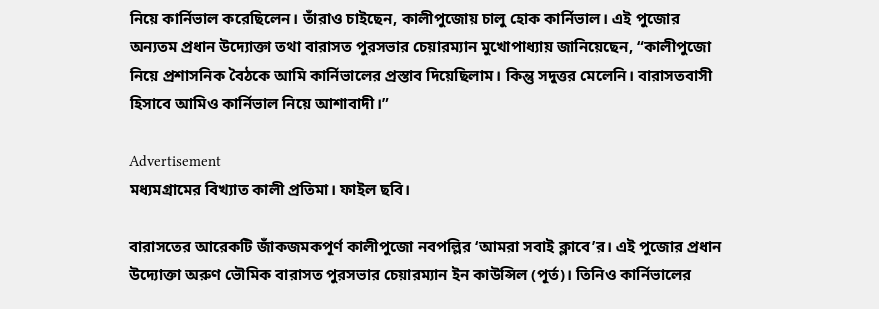নিয়ে কার্নিভাল করেছিলেন। তাঁরাও চাইছেন, কালীপুজোয় চালু হোক কার্নিভাল। এই পুজোর অন্যতম প্রধান উদ্যোক্তা তথা বারাসত পুরসভার চেয়ারম্যান মুখোপাধ্যায় জানিয়েছেন, “কালীপুজো নিয়ে প্রশাসনিক বৈঠকে আমি কার্নিভালের প্রস্তাব দিয়েছিলাম। কিন্তু সদুত্তর মেলেনি। বারাসতবাসী হিসাবে আমিও কার্নিভাল নিয়ে আশাবাদী।”

Advertisement
মধ্যমগ্রামের বিখ্যাত কালী প্রতিমা। ফাইল ছবি।

বারাসতের আরেকটি জাঁকজমকপূর্ণ কালীপুজো নবপল্লির ‘আমরা সবাই ক্লাবে’র। এই পুজোর প্রধান উদ্যোক্তা অরুণ ভৌমিক বারাসত পুরসভার চেয়ারম্যান ইন কাউন্সিল (পূর্ত)। তিনিও কার্নিভালের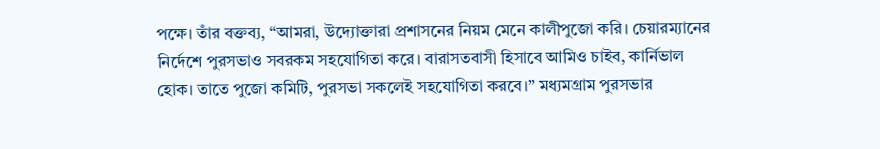পক্ষে। তাঁর বক্তব্য, “আমরা, উদ্যোক্তারা প্রশাসনের নিয়ম মেনে কালীপুজো করি। চেয়ারম্যানের নির্দেশে পুরসভাও সবরকম সহযোগিতা করে। বারাসতবাসী হিসাবে আমিও চাইব, কার্নিভাল হোক। তাতে পুজো কমিটি, পুরসভা সকলেই সহযোগিতা করবে।” মধ্যমগ্রাম পুরসভার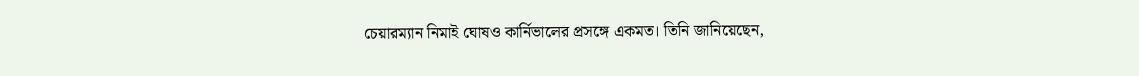চেয়ারম্যান নিমাই ঘোষও কার্নিভালের প্রসঙ্গে একমত। তিনি জানিয়েছেন,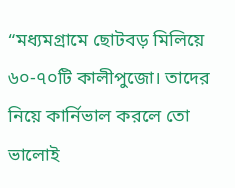“মধ্যমগ্রামে ছোটবড় মিলিয়ে ৬০-৭০টি কালীপুজো। তাদের নিয়ে কার্নিভাল করলে তো ভালোই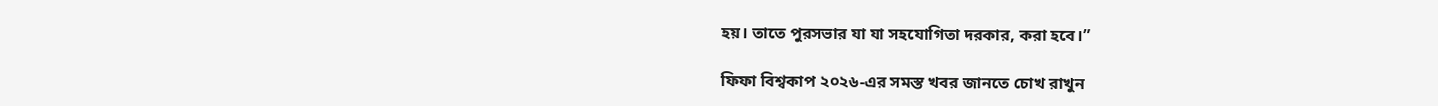হয়। তাতে পুরসভার যা যা সহযোগিতা দরকার, করা হবে।”

ফিফা বিশ্বকাপ ২০২৬-এর সমস্ত খবর জানতে চোখ রাখুন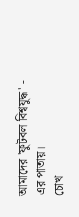আমাদের 'ফুটবল বিশ্বযুদ্ধ' - এর পাতায়।
চোখ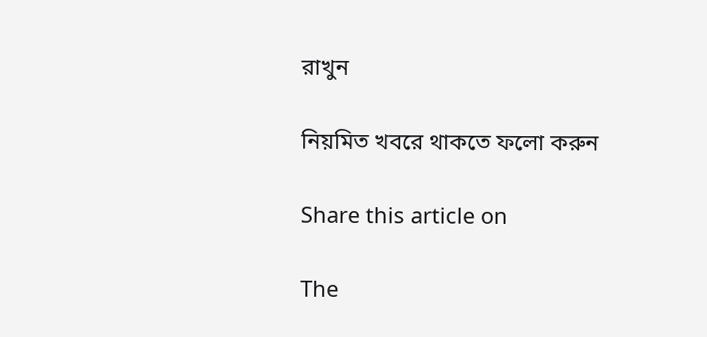রাখুন

নিয়মিত খবরে থাকতে ফলো করুন

Share this article on

The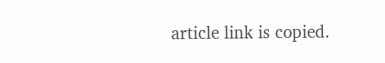article link is copied.